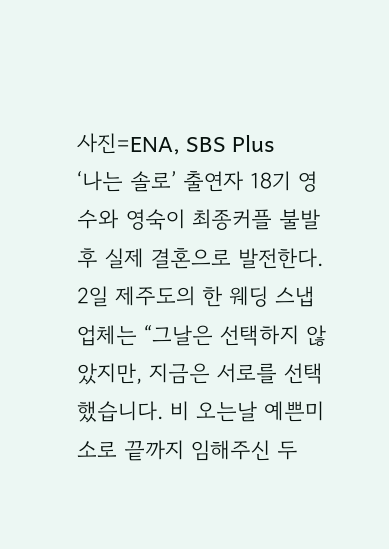사진=ENA, SBS Plus
‘나는 솔로’ 출연자 18기 영수와 영숙이 최종커플 불발 후 실제 결혼으로 발전한다.
2일 제주도의 한 웨딩 스냅 업체는 “그날은 선택하지 않았지만, 지금은 서로를 선택했습니다. 비 오는날 예쁜미소로 끝까지 임해주신 두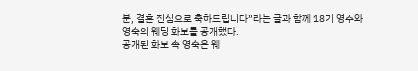분, 결혼 진심으로 축하드립니다”라는 글과 함께 18기 영수와 영숙의 웨딩 화보를 공개했다.
공개된 화보 속 영숙은 웨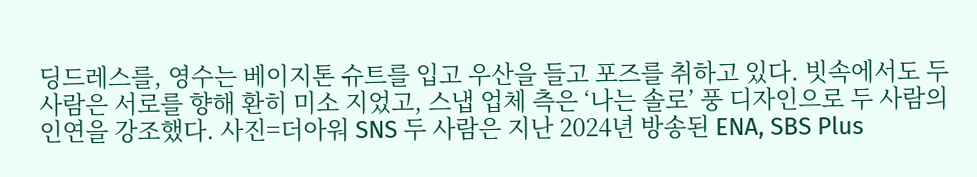딩드레스를, 영수는 베이지톤 슈트를 입고 우산을 들고 포즈를 취하고 있다. 빗속에서도 두 사람은 서로를 향해 환히 미소 지었고, 스냅 업체 측은 ‘나는 솔로’ 풍 디자인으로 두 사람의 인연을 강조했다. 사진=더아워 SNS 두 사람은 지난 2024년 방송된 ENA, SBS Plus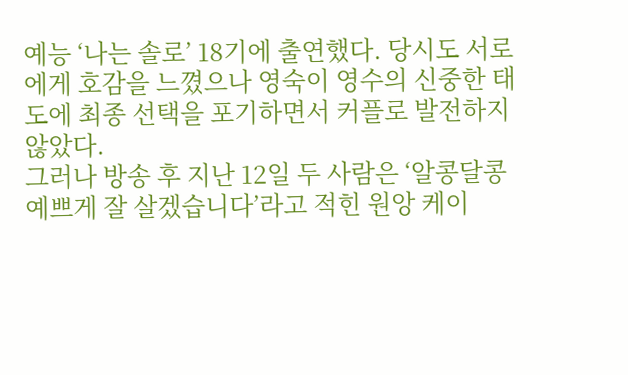예능 ‘나는 솔로’ 18기에 출연했다. 당시도 서로에게 호감을 느꼈으나 영숙이 영수의 신중한 태도에 최종 선택을 포기하면서 커플로 발전하지 않았다.
그러나 방송 후 지난 12일 두 사람은 ‘알콩달콩 예쁘게 잘 살겠습니다’라고 적힌 원앙 케이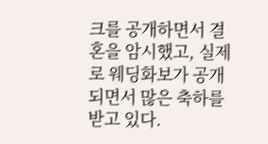크를 공개하면서 결혼을 암시했고, 실제로 웨딩화보가 공개되면서 많은 축하를 받고 있다.